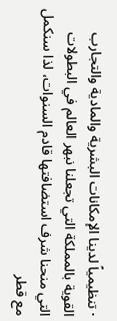· تنظيمياً لدينا الإمكانات البشرية والمادية والتجارب القوية بالمملكة التي تجعلنا نبهر العالم في البطولات التي منحنا شرف استضافتها قادم السنوات، لذا سنكمل مع قطر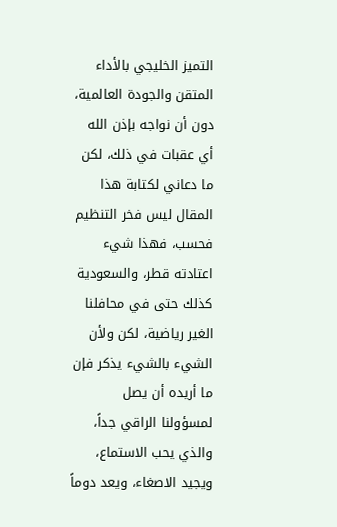التميز الخليجي بالأداء المتقن والجودة العالمية، دون أن نواجه بإذن الله أي عقبات في ذلك، لكن ما دعاني لكتابة هذا المقال ليس فخر التنظيم فحسب، فهذا شيء اعتادته قطر، والسعودية كذلك حتى في محافلنا الغير رياضية، لكن ولأن الشيء بالشيء يذكر فإن ما أريده أن يصل لمسؤولنا الراقي جداً، والذي يحب الاستماع، ويجيد الاصغاء، ويعد دوماً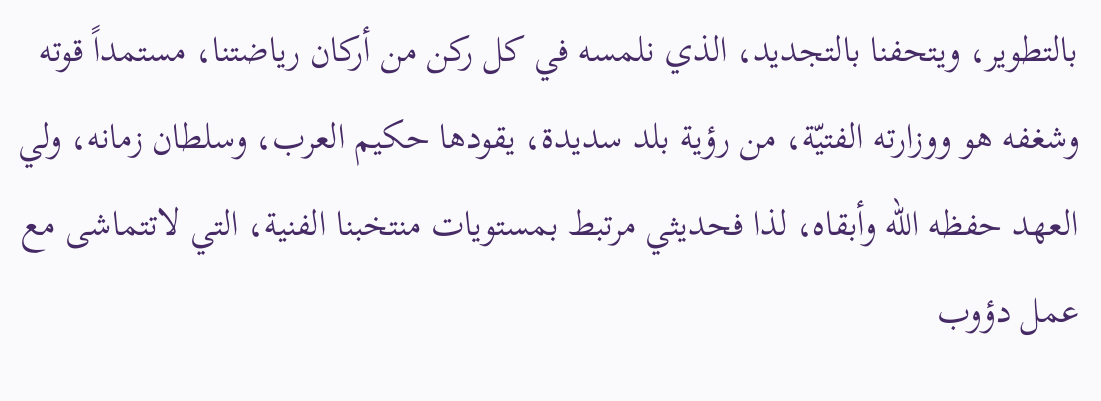بالتطوير، ويتحفنا بالتجديد، الذي نلمسه في كل ركن من أركان رياضتنا، مستمداً قوته وشغفه هو ووزارته الفتيّة، من رؤية بلد سديدة، يقودها حكيم العرب، وسلطان زمانه، ولي العهد حفظه الله وأبقاه، لذا فحديثي مرتبط بمستويات منتخبنا الفنية، التي لاتتماشى مع عمل دؤوب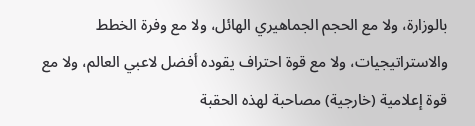بالوزارة، ولا مع الحجم الجماهيري الهائل، ولا مع وفرة الخطط والاستراتيجيات، ولا مع قوة احتراف يقوده أفضل لاعبي العالم، ولا مع قوة إعلامية (خارجية) مصاحبة لهذه الحقبة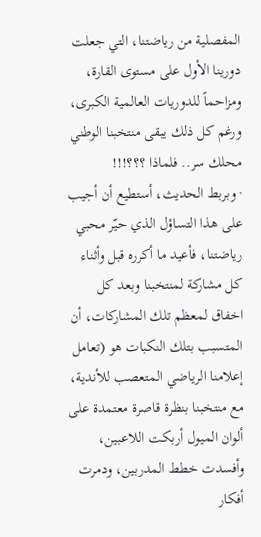المفصلية من رياضتنا، التي جعلت دورينا الأول على مستوى القارة، ومزاحماً للدوريات العالمية الكبرى، ورغم كل ذلك يبقى منتخبنا الوطني محلك سر.. فلماذا ؟؟؟!!!
· وبربط الحديث، أستطيع أن أجيب على هذا التساؤل الذي حيّر محبي رياضتنا، فأعيد ما أكرره قبل وأثناء كل مشاركة لمنتخبنا وبعد كل اخفاق لمعظم تلك المشاركات، أن المتسبب بتلك النكبات هو (تعامل إعلامنا الرياضي المتعصب للأندية، مع منتخبنا بنظرة قاصرة معتمدة على ألوان الميول أربكت اللاعبين، وأفسدت خطط المدربين، ودمرت أفكار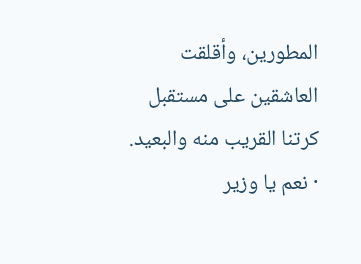المطورين، وأقلقت العاشقين على مستقبل كرتنا القريب منه والبعيد.
· نعم يا وزير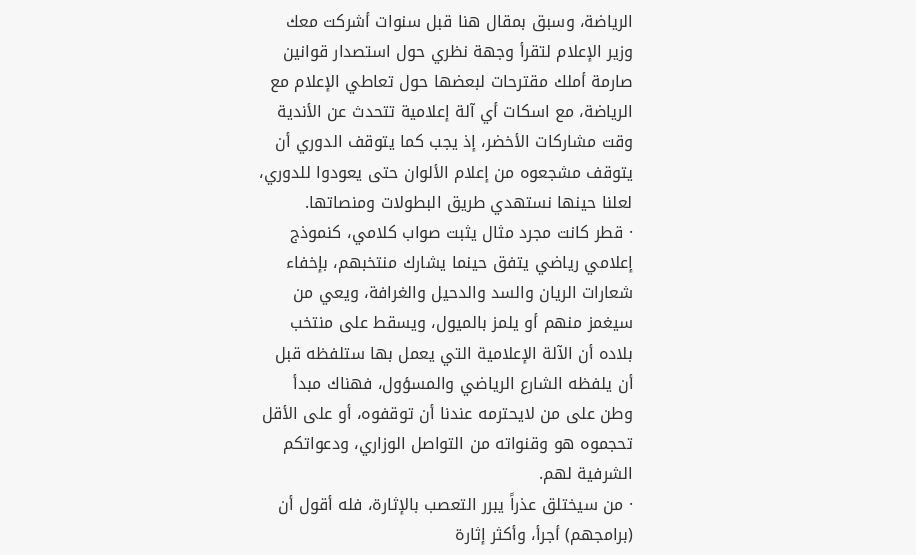الرياضة، وسبق بمقال هنا قبل سنوات أشركت معك وزير الإعلام لتقرأ وجهة نظري حول استصدار قوانين صارمة أملك مقترحات لبعضها حول تعاطي الإعلام مع الرياضة، مع اسكات أي آلة إعلامية تتحدث عن الأندية وقت مشاركات الأخضر، إذ يجب كما يتوقف الدوري أن يتوقف مشجعوه من إعلام الألوان حتى يعودوا للدوري، لعلنا حينها نستهدي طريق البطولات ومنصاتها.
· قطر كانت مجرد مثال يثبت صواب كلامي، كنموذج إعلامي رياضي يتفق حينما يشارك منتخبهم، بإخفاء شعارات الريان والسد والدحيل والغرافة، ويعي من سيغمز منهم أو يلمز بالميول، ويسقط على منتخب بلاده أن الآلة الإعلامية التي يعمل بها ستلفظه قبل أن يلفظه الشارع الرياضي والمسؤول، فهناك مبدأ وطن على من لايحترمه عندنا أن توقفوه، أو على الأقل تحجموه هو وقنواته من التواصل الوزاري، ودعواتكم الشرفية لهم.
· من سيختلق عذراً يبرر التعصب بالإثارة، فله أقول أن (برامجهم) أجرأ، وأكثر إثارة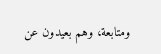ومتابعة، وهم بعيدون عن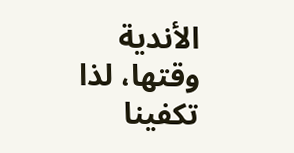الأندية وقتها، لذا تكفينا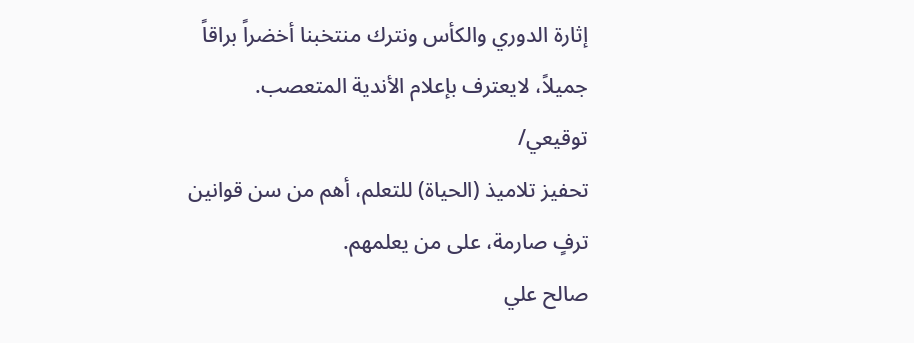إثارة الدوري والكأس ونترك منتخبنا أخضراً براقاً جميلاً، لايعترف بإعلام الأندية المتعصب.
توقيعي/
تحفيز تلاميذ (الحياة) للتعلم، أهم من سن قوانين ترفٍ صارمة، على من يعلمهم.
صالح علي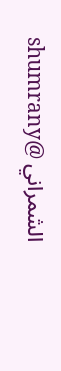الشمراني @shumrany